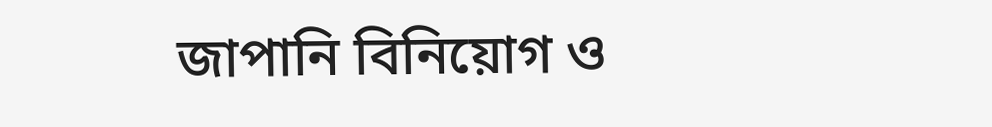জাপানি বিনিয়োগ ও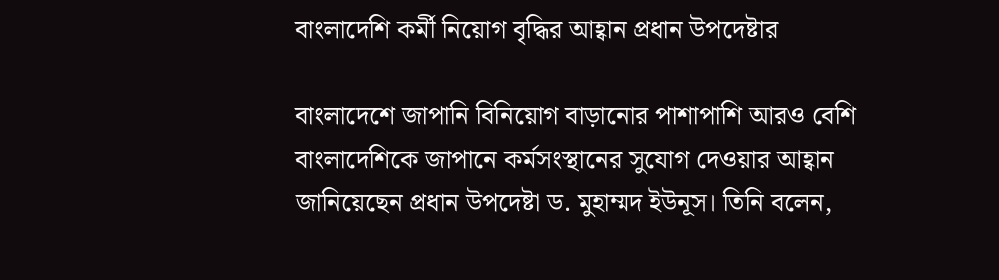বাংলাদেশি কর্মী নিয়োগ বৃদ্ধির আহ্বান প্রধান উপদেষ্টার

বাংলাদেশে জাপানি বিনিয়োগ বাড়ানোর পাশাপাশি আরও বেশি বাংলাদেশিকে জাপানে কর্মসংস্থানের সুযোগ দেওয়ার আহ্বান জানিয়েছেন প্রধান উপদেষ্টা ড. মুহাম্মদ ইউনূস। তিনি বলেন,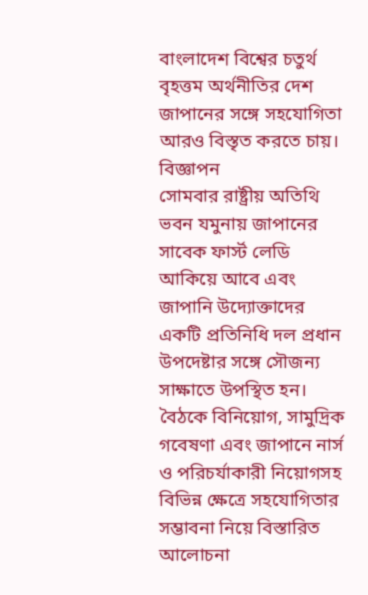বাংলাদেশ বিশ্বের চতুর্থ বৃহত্তম অর্থনীতির দেশ জাপানের সঙ্গে সহযোগিতা আরও বিস্তৃত করতে চায়।
বিজ্ঞাপন
সোমবার রাষ্ট্রীয় অতিথি ভবন যমুনায় জাপানের সাবেক ফার্স্ট লেডি আকিয়ে আবে এবং জাপানি উদ্যোক্তাদের একটি প্রতিনিধি দল প্রধান উপদেষ্টার সঙ্গে সৌজন্য সাক্ষাতে উপস্থিত হন।
বৈঠকে বিনিয়োগ, সামুদ্রিক গবেষণা এবং জাপানে নার্স ও পরিচর্যাকারী নিয়োগসহ বিভিন্ন ক্ষেত্রে সহযোগিতার সম্ভাবনা নিয়ে বিস্তারিত আলোচনা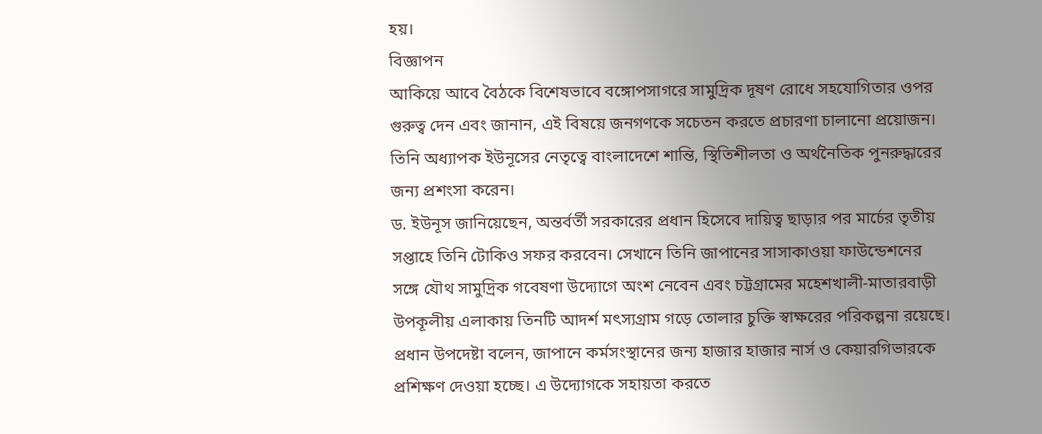হয়।
বিজ্ঞাপন
আকিয়ে আবে বৈঠকে বিশেষভাবে বঙ্গোপসাগরে সামুদ্রিক দূষণ রোধে সহযোগিতার ওপর গুরুত্ব দেন এবং জানান, এই বিষয়ে জনগণকে সচেতন করতে প্রচারণা চালানো প্রয়োজন। তিনি অধ্যাপক ইউনূসের নেতৃত্বে বাংলাদেশে শান্তি, স্থিতিশীলতা ও অর্থনৈতিক পুনরুদ্ধারের জন্য প্রশংসা করেন।
ড. ইউনূস জানিয়েছেন, অন্তর্বর্তী সরকারের প্রধান হিসেবে দায়িত্ব ছাড়ার পর মার্চের তৃতীয় সপ্তাহে তিনি টোকিও সফর করবেন। সেখানে তিনি জাপানের সাসাকাওয়া ফাউন্ডেশনের সঙ্গে যৌথ সামুদ্রিক গবেষণা উদ্যোগে অংশ নেবেন এবং চট্টগ্রামের মহেশখালী-মাতারবাড়ী উপকূলীয় এলাকায় তিনটি আদর্শ মৎস্যগ্রাম গড়ে তোলার চুক্তি স্বাক্ষরের পরিকল্পনা রয়েছে।
প্রধান উপদেষ্টা বলেন, জাপানে কর্মসংস্থানের জন্য হাজার হাজার নার্স ও কেয়ারগিভারকে প্রশিক্ষণ দেওয়া হচ্ছে। এ উদ্যোগকে সহায়তা করতে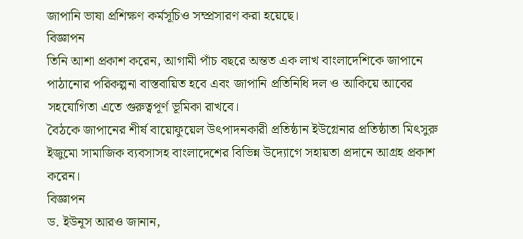জাপানি ভাষা প্রশিক্ষণ কর্মসূচিও সম্প্রসারণ করা হয়েছে।
বিজ্ঞাপন
তিনি আশা প্রকাশ করেন, আগামী পাঁচ বছরে অন্তত এক লাখ বাংলাদেশিকে জাপানে পাঠানোর পরিকল্পনা বাস্তবায়িত হবে এবং জাপানি প্রতিনিধি দল ও আকিয়ে আবের সহযোগিতা এতে গুরুত্বপূর্ণ ভূমিকা রাখবে।
বৈঠকে জাপানের শীর্ষ বায়োফুয়েল উৎপাদনকারী প্রতিষ্ঠান ইউগ্লেনার প্রতিষ্ঠাতা মিৎসুরু ইজুমো সামাজিক ব্যবসাসহ বাংলাদেশের বিভিন্ন উদ্যোগে সহায়তা প্রদানে আগ্রহ প্রকাশ করেন।
বিজ্ঞাপন
ড. ইউনূস আরও জানান,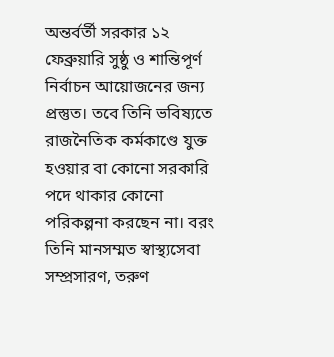অন্তর্বর্তী সরকার ১২ ফেব্রুয়ারি সুষ্ঠু ও শান্তিপূর্ণ নির্বাচন আয়োজনের জন্য প্রস্তুত। তবে তিনি ভবিষ্যতে রাজনৈতিক কর্মকাণ্ডে যুক্ত হওয়ার বা কোনো সরকারি পদে থাকার কোনো পরিকল্পনা করছেন না। বরং তিনি মানসম্মত স্বাস্থ্যসেবা সম্প্রসারণ, তরুণ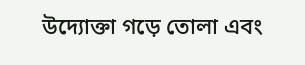উদ্যোক্তা গড়ে তোলা এবং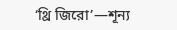‘থ্রি জিরো’—শূন্য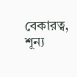বেকারত্ব, শূন্য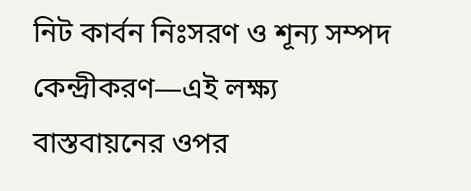নিট কার্বন নিঃসরণ ও শূন্য সম্পদ কেন্দ্রীকরণ—এই লক্ষ্য বাস্তবায়নের ওপর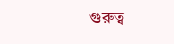গুরুত্ব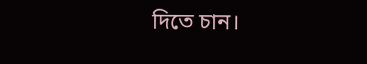দিতে চান।